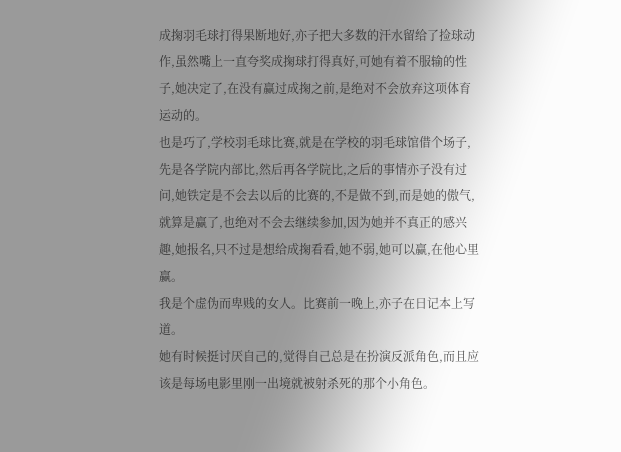成掬羽毛球打得果断地好,亦子把大多数的汗水留给了捡球动作,虽然嘴上一直夸奖成掬球打得真好,可她有着不服输的性子,她决定了,在没有赢过成掬之前,是绝对不会放弃这项体育运动的。
也是巧了,学校羽毛球比赛,就是在学校的羽毛球馆借个场子,先是各学院内部比,然后再各学院比,之后的事情亦子没有过问,她铁定是不会去以后的比赛的,不是做不到,而是她的傲气,就算是赢了,也绝对不会去继续参加,因为她并不真正的感兴趣,她报名,只不过是想给成掬看看,她不弱,她可以赢,在他心里赢。
我是个虚伪而卑贱的女人。比赛前一晚上,亦子在日记本上写道。
她有时候挺讨厌自己的,觉得自己总是在扮演反派角色,而且应该是每场电影里刚一出境就被射杀死的那个小角色。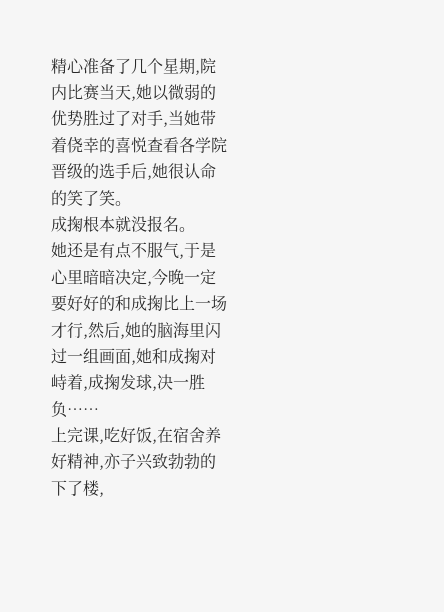精心准备了几个星期,院内比赛当天,她以微弱的优势胜过了对手,当她带着侥幸的喜悦查看各学院晋级的选手后,她很认命的笑了笑。
成掬根本就没报名。
她还是有点不服气,于是心里暗暗决定,今晚一定要好好的和成掬比上一场才行,然后,她的脑海里闪过一组画面,她和成掬对峙着,成掬发球,决一胜负……
上完课,吃好饭,在宿舍养好精神,亦子兴致勃勃的下了楼,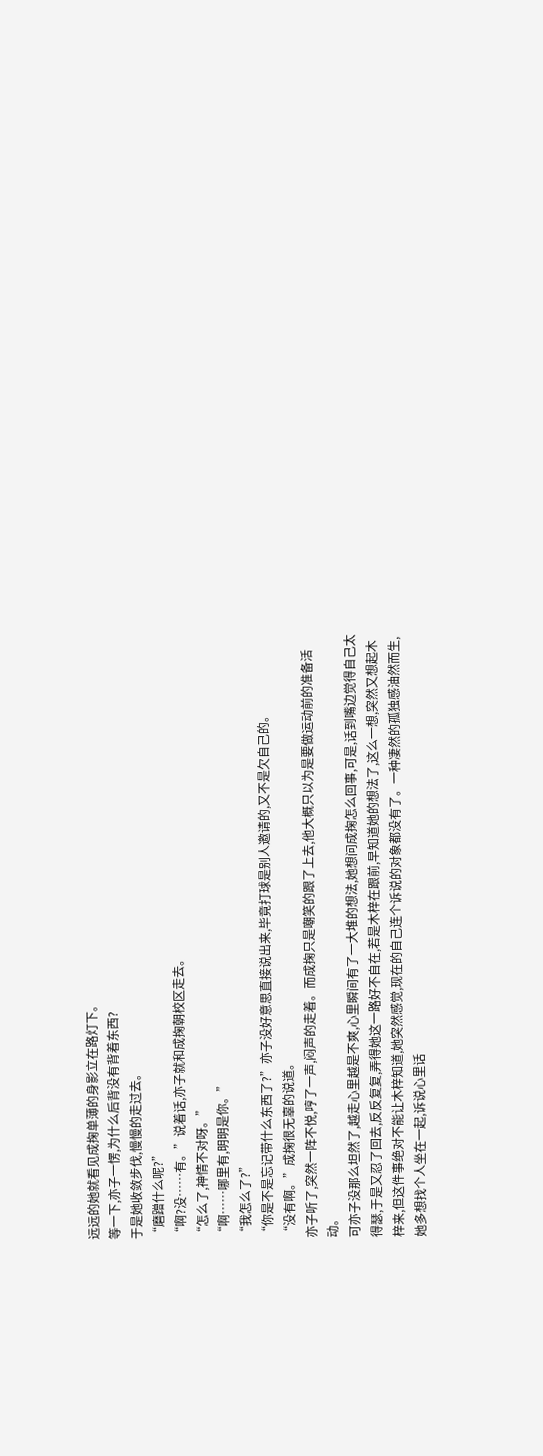远远的她就看见成掬单薄的身影立在路灯下。
等一下,亦子一愣,为什么后背没有背着东西?
于是她收敛步伐,慢慢的走过去。
“磨蹭什么呢?”
“啊?没……有。”说着话,亦子就和成掬朝校区走去。
“怎么了,神情不对呀。”
“啊……哪里有,明明是你。”
“我怎么了?”
“你是不是忘记带什么东西了?”亦子没好意思直接说出来,毕竟打球是别人邀请的,又不是欠自己的。
“没有啊。”成掬很无辜的说道。
亦子听了,突然一阵不悦,哼了一声,闷声的走着。而成掬只是嘲笑的跟了上去,他大概只以为是要做运动前的准备活动。
可亦子没那么坦然了,越走心里越是不爽,心里瞬间有了一大堆的想法,她想问成掬怎么回事,可是,话到嘴边觉得自己太得瑟,于是又忍了回去,反反复复,弄得她这一路好不自在,若是木梓在跟前,早知道她的想法了,这么一想,突然又想起木梓来,但这件事绝对不能让木梓知道,她突然感觉,现在的自己连个诉说的对象都没有了。一种凄然的孤独感油然而生,她多想找个人坐在一起,诉说心里话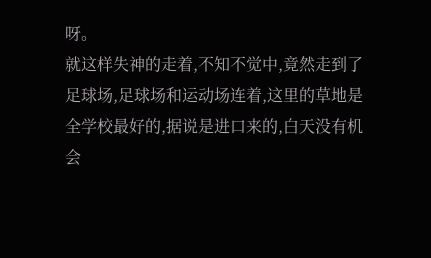呀。
就这样失神的走着,不知不觉中,竟然走到了足球场,足球场和运动场连着,这里的草地是全学校最好的,据说是进口来的,白天没有机会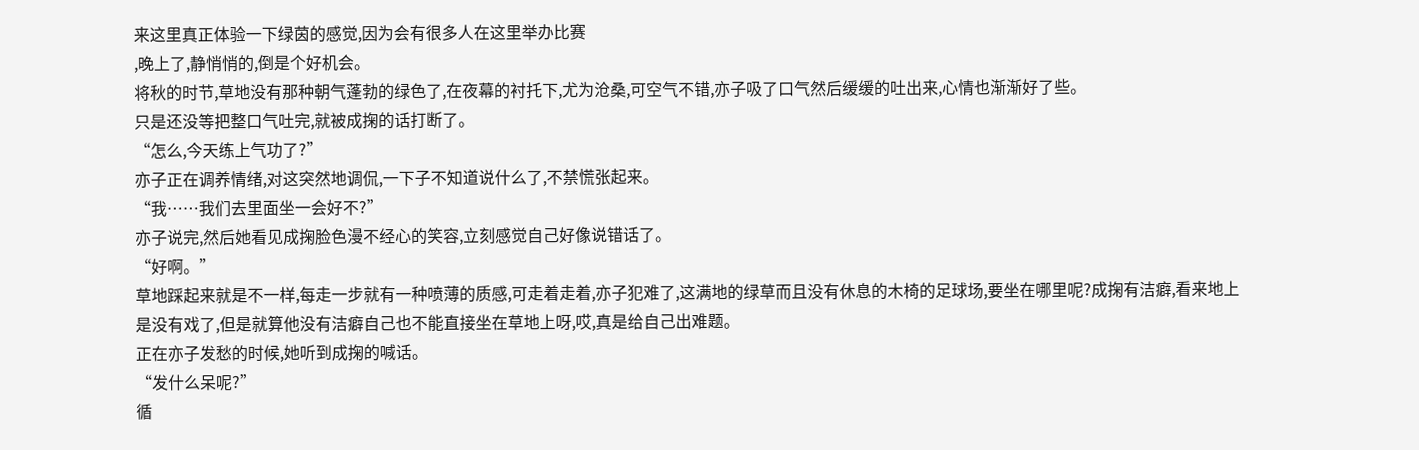来这里真正体验一下绿茵的感觉,因为会有很多人在这里举办比赛
,晚上了,静悄悄的,倒是个好机会。
将秋的时节,草地没有那种朝气蓬勃的绿色了,在夜幕的衬托下,尤为沧桑,可空气不错,亦子吸了口气然后缓缓的吐出来,心情也渐渐好了些。
只是还没等把整口气吐完,就被成掬的话打断了。
“怎么,今天练上气功了?”
亦子正在调养情绪,对这突然地调侃,一下子不知道说什么了,不禁慌张起来。
“我……我们去里面坐一会好不?”
亦子说完,然后她看见成掬脸色漫不经心的笑容,立刻感觉自己好像说错话了。
“好啊。”
草地踩起来就是不一样,每走一步就有一种喷薄的质感,可走着走着,亦子犯难了,这满地的绿草而且没有休息的木椅的足球场,要坐在哪里呢?成掬有洁癖,看来地上是没有戏了,但是就算他没有洁癖自己也不能直接坐在草地上呀,哎,真是给自己出难题。
正在亦子发愁的时候,她听到成掬的喊话。
“发什么呆呢?”
循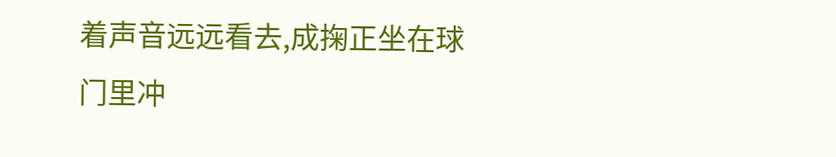着声音远远看去,成掬正坐在球门里冲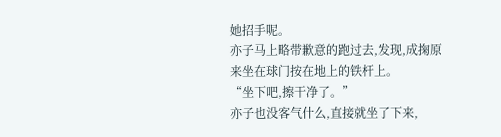她招手呢。
亦子马上略带歉意的跑过去,发现,成掬原来坐在球门按在地上的铁杆上。
“坐下吧,擦干净了。”
亦子也没客气什么,直接就坐了下来,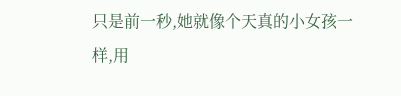只是前一秒,她就像个天真的小女孩一样,用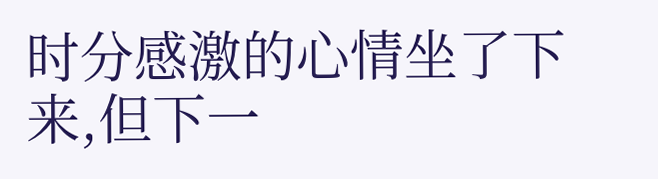时分感激的心情坐了下来,但下一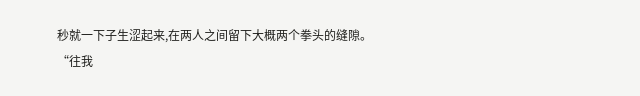秒就一下子生涩起来,在两人之间留下大概两个拳头的缝隙。
“往我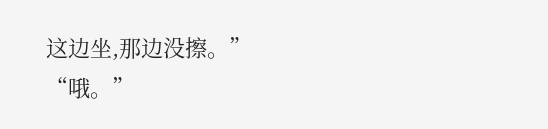这边坐,那边没擦。”
“哦。”